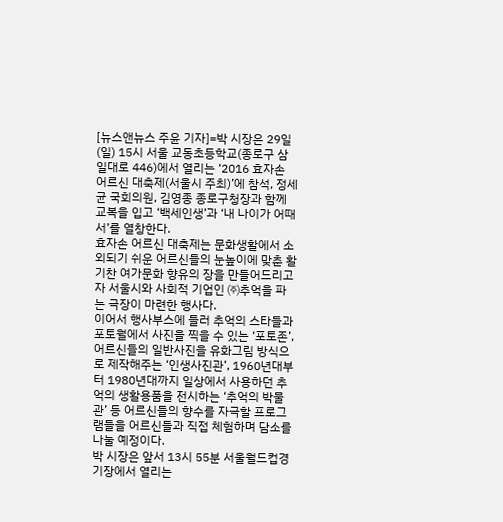[뉴스앤뉴스 주윤 기자]=박 시장은 29일(일) 15시 서울 교동초등학교(종로구 삼일대로 446)에서 열리는 ‘2016 효자손 어르신 대축제(서울시 주최)’에 참석, 정세균 국회의원, 김영종 종로구청장과 함께 교복을 입고 ‘백세인생’과 ‘내 나이가 어때서’를 열창한다.
효자손 어르신 대축제는 문화생활에서 소외되기 쉬운 어르신들의 눈높이에 맞춘 활기찬 여가문화 향유의 장을 만들어드리고자 서울시와 사회적 기업인 ㈜추억을 파는 극장이 마련한 행사다.
이어서 행사부스에 들러 추억의 스타들과 포토월에서 사진을 찍을 수 있는 ‘포토존’, 어르신들의 일반사진을 유화그림 방식으로 제작해주는 ‘인생사진관’, 1960년대부터 1980년대까지 일상에서 사용하던 추억의 생활용품을 전시하는 ‘추억의 박물관’ 등 어르신들의 향수를 자극할 프로그램들을 어르신들과 직접 체험하며 담소를 나눌 예정이다.
박 시장은 앞서 13시 55분 서울월드컵경기장에서 열리는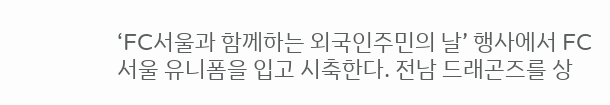‘FC서울과 함께하는 외국인주민의 날’ 행사에서 FC서울 유니폼을 입고 시축한다. 전남 드래곤즈를 상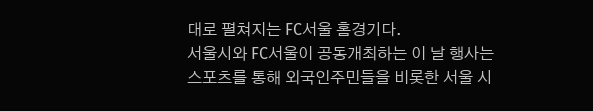대로 펼쳐지는 FC서울 홈경기다.
서울시와 FC서울이 공동개최하는 이 날 행사는 스포츠를 통해 외국인주민들을 비롯한 서울 시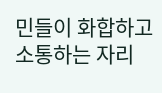민들이 화합하고 소통하는 자리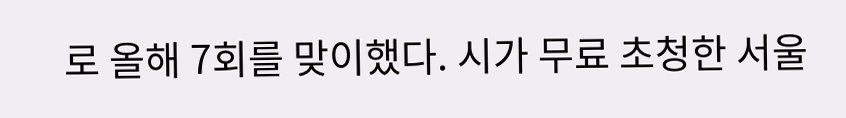로 올해 7회를 맞이했다. 시가 무료 초청한 서울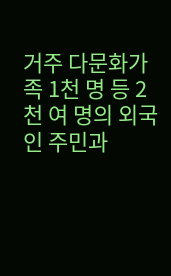거주 다문화가족 1천 명 등 2천 여 명의 외국인 주민과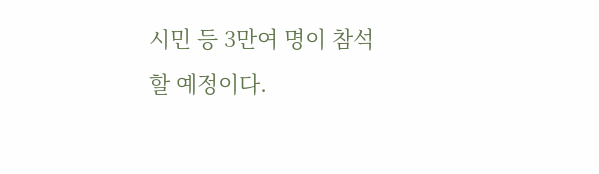시민 등 3만여 명이 참석할 예정이다.